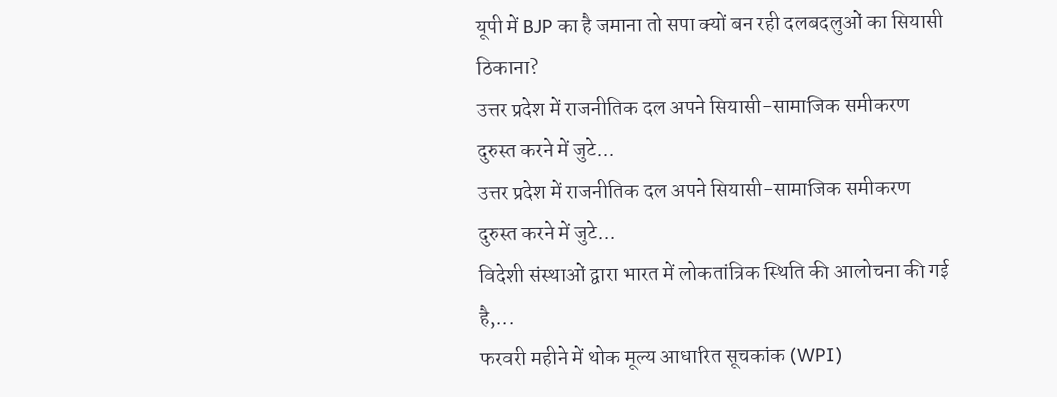यूपी में BJP का है जमाना तो सपा क्यों बन रही दलबदलुओं का सियासी ठिकाना?
उत्तर प्रदेश में राजनीतिक दल अपने सियासी-सामाजिक समीकरण दुरुस्त करने में जुटे...
उत्तर प्रदेश में राजनीतिक दल अपने सियासी-सामाजिक समीकरण दुरुस्त करने में जुटे...
विदेशी संस्थाओं द्वारा भारत में लोकतांत्रिक स्थिति की आलोचना की गई है,...
फरवरी महीने में थोक मूल्य आधारित सूचकांक (WPI)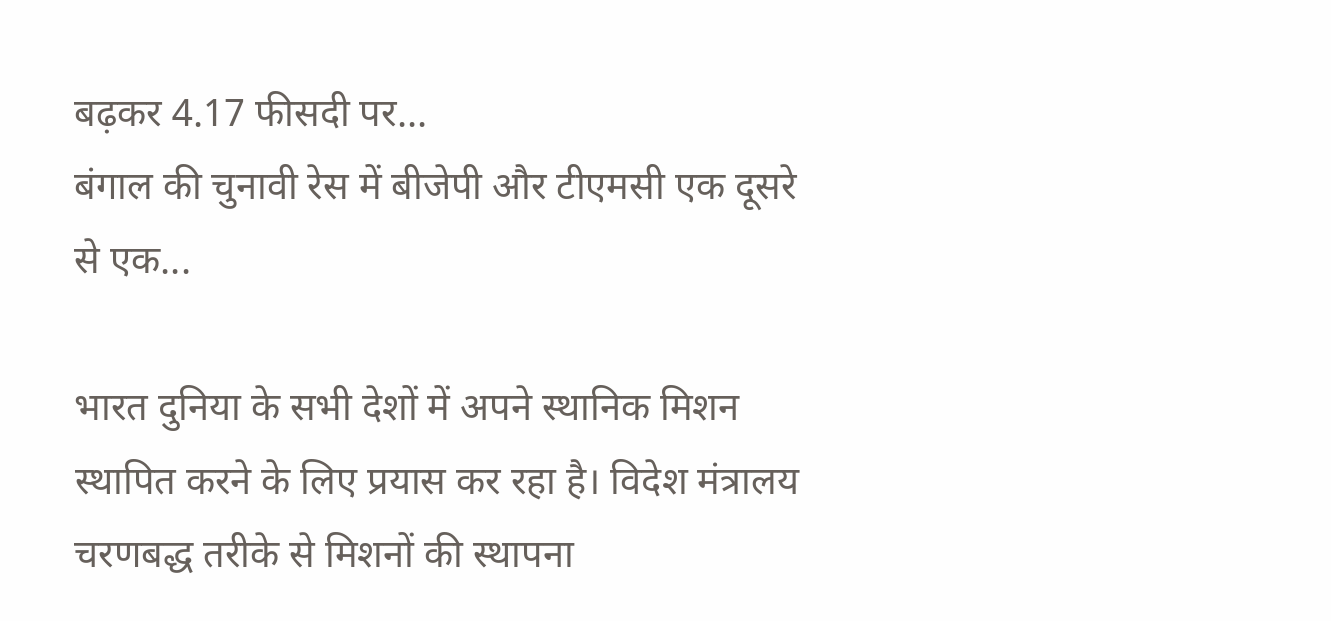बढ़कर 4.17 फीसदी पर...
बंगाल की चुनावी रेस में बीजेपी और टीएमसी एक दूसरे से एक...

भारत दुनिया के सभी देशों में अपने स्थानिक मिशन स्थापित करने के लिए प्रयास कर रहा है। विदेश मंत्रालय चरणबद्ध तरीके से मिशनों की स्थापना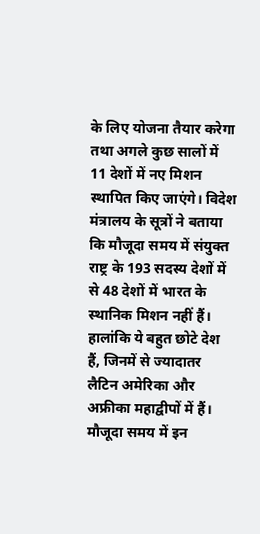के लिए योजना तैयार करेगा तथा अगले कुछ सालों में 11 देशों में नए मिशन स्थापित किए जाएंगे। विदेश मंत्रालय के सूत्रों ने बताया कि मौजूदा समय में संयुक्त राष्ट्र के 193 सदस्य देशों में से 48 देशों में भारत के स्थानिक मिशन नहीं हैं।
हालांकि ये बहुत छोटे देश हैं, जिनमें से ज्यादातर लैटिन अमेरिका और अफ्रीका महाद्वीपों में हैं। मौजूदा समय में इन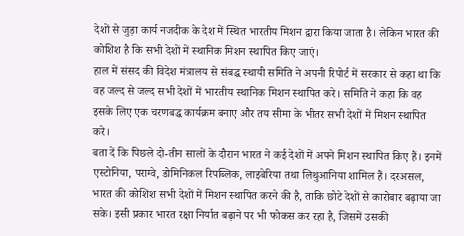देशों से जुड़ा कार्य नजदीक के देश में स्थित भारतीय मिशन द्वारा किया जाता है। लेकिन भारत की कोशिश है कि सभी देशों में स्थानिक मिशन स्थापित किए जाएं।
हाल में संसद की विदेश मंत्रालय से संबद्ध स्थायी समिति ने अपनी रिपोर्ट में सरकार से कहा था कि वह जल्द से जल्द सभी देशों में भारतीय स्थानिक मिशन स्थापित करे। समिति ने कहा कि वह इसके लिए एक चरणबद्ध कार्यक्रम बनाए और तय सीमा के भीतर सभी देशों में मिशन स्थापित करे।
बता दें कि पिछले दो-तीन सालों के दौरान भारत ने कई देशों में अपने मिशन स्थापित किए हैं। इनमें एस्टोनिया, पराग्वे, डोमिनिकल रिपब्लिक, लाइबेरिया तथा लिथुआनिया शामिल हैं। दरअसल, भारत की कोशिश सभी देशों में मिशन स्थापित करने की है, ताकि छोटे देशों से कारोबार बढ़ाया जा सके। इसी प्रकार भारत रक्षा निर्यात बढ़ाने पर भी फोकस कर रहा है, जिसमें उसकी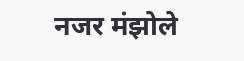नजर मंझोले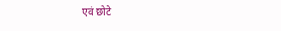एवं छोटे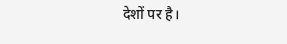देशों पर है।